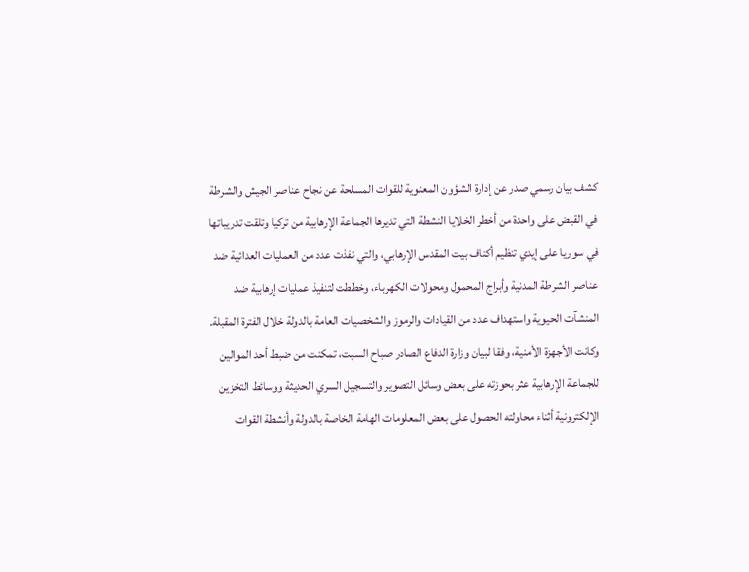كشف بيان رسمي صدر عن إدارة الشؤون المعنوية للقوات المسلحة عن نجاح عناصر الجيش والشرطة في القبض على واحدة من أخطر الخلايا النشطة التي تديرها الجماعة الإرهابية من تركيا وتلقت تدريباتها في سوريا على إيدي تنظيم أكناف بيت المقدس الإرهابي، والتي نفذت عدد من العمليات العدائية ضد عناصر الشرطة المدنية وأبراج المحمول ومحولات الكهرباء، وخططت لتنفيذ عمليات إرهابية ضد المنشآت الحيوية واستهداف عدد من القيادات والرموز والشخصيات العامة بالدولة خلال الفترة المقبلة.
وكانت الأجهزة الأمنية، وفقا لبيان وزارة الدفاع الصادر صباح السبت، تمكنت من ضبط أحد الموالين للجماعة الإرهابية عثر بحوزته على بعض وسائل التصوير والتسجيل السري الحديثة ووسائط التخزين الإلكترونية أثناء محاولته الحصول على بعض المعلومات الهامة الخاصة بالدولة وأنشطة القوات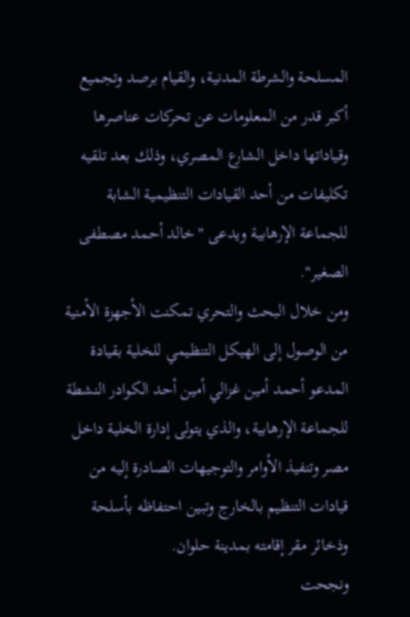المسلحة والشرطة المدنية، والقيام برصد وتجميع أكبر قدر من المعلومات عن تحركات عناصرها وقياداتها داخل الشارع المصري، وذلك بعد تلقيه تكليفات من أحد القيادات التنظيمية الشابة للجماعة الإرهابية ويدعى "خالد أحمد مصطفى الصغير".
ومن خلال البحث والتحري تمكنت الأجهزة الأمنية من الوصول إلى الهيكل التنظيمي للخلية بقيادة المدعو أحمد أمين غزالي أمين أحد الكوادر النشطة للجماعة الإرهابية، والذي يتولى إدارة الخلية داخل مصر وتنفيذ الأوامر والتوجيهات الصادرة إليه من قيادات التنظيم بالخارج وتبين احتفاظه بأسلحة وذخائر مقر إقامته بمدينة حلوان.
ونجحت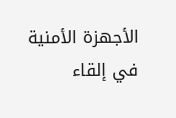الأجهزة الأمنية في إلقاء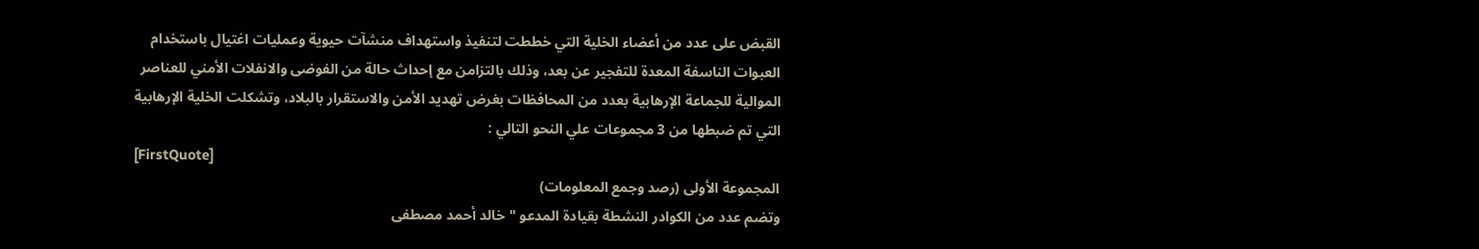القبض على عدد من أعضاء الخلية التي خططت لتنفيذ واستهداف منشآت حيوية وعمليات اغتيال باستخدام العبوات الناسفة المعدة للتفجير عن بعد، وذلك بالتزامن مع إحداث حالة من الفوضى والانفلات الأمني للعناصر الموالية للجماعة الإرهابية بعدد من المحافظات بغرض تهديد الأمن والاستقرار بالبلاد، وتشكلت الخلية الإرهابية التي تم ضبطها من 3 مجموعات علي النحو التالي :
[FirstQuote]
المجموعة الأولى (رصد وجمع المعلومات)
وتضم عدد من الكوادر النشطة بقيادة المدعو "خالد أحمد مصطفى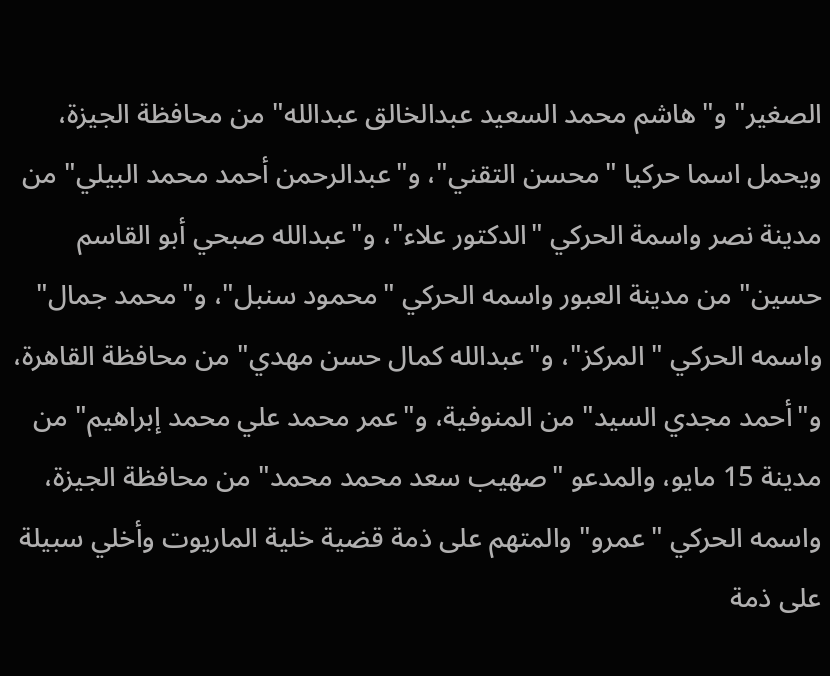الصغير" و"هاشم محمد السعيد عبدالخالق عبدالله" من محافظة الجيزة، ويحمل اسما حركيا "محسن التقني"، و"عبدالرحمن أحمد محمد البيلي" من مدينة نصر واسمة الحركي "الدكتور علاء"، و"عبدالله صبحي أبو القاسم حسين" من مدينة العبور واسمه الحركي "محمود سنبل"، و"محمد جمال" واسمه الحركي " المركز"، و"عبدالله كمال حسن مهدي" من محافظة القاهرة، و"أحمد مجدي السيد" من المنوفية، و"عمر محمد علي محمد إبراهيم" من مدينة 15 مايو، والمدعو "صهيب سعد محمد محمد" من محافظة الجيزة، واسمه الحركي "عمرو" والمتهم على ذمة قضية خلية الماريوت وأخلي سبيلة على ذمة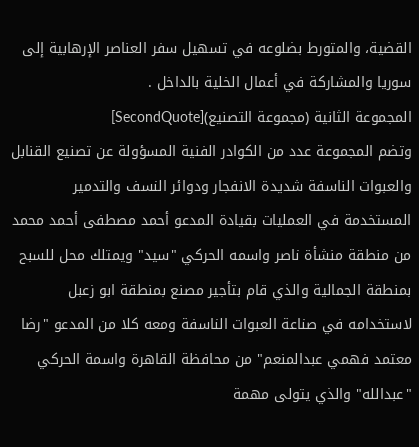القضية، والمتورط بضلوعه في تسهيل سفر العناصر الإرهابية إلى سوريا والمشاركة في أعمال الخلية بالداخل .
المجموعة الثانية (مجموعة التصنيع)[SecondQuote]
وتضم المجموعة عدد من الكوادر الفنية المسؤولة عن تصنيع القنابل والعبوات الناسفة شديدة الانفجار ودوائر النسف والتدمير المستخدمة في العمليات بقيادة المدعو أحمد مصطفى أحمد محمد من منطقة منشأة ناصر واسمه الحركي "سيد" ويمتلك محل للسبح بمنطقة الجمالية والذي قام بتأجير مصنع بمنطقة ابو زعبل لاستخدامه في صناعة العبوات الناسفة ومعه كلا من المدعو "رضا معتمد فهمي عبدالمنعم" من محافظة القاهرة واسمة الحركي "عبدالله" والذي يتولى مهمة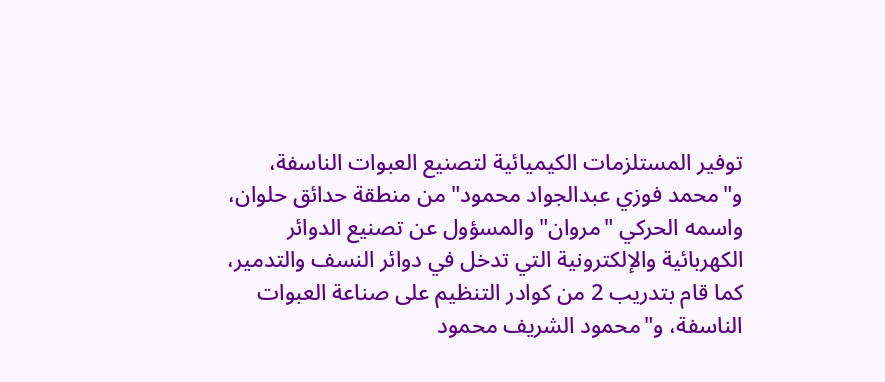توفير المستلزمات الكيميائية لتصنيع العبوات الناسفة، و"محمد فوزي عبدالجواد محمود" من منطقة حدائق حلوان، واسمه الحركي "مروان" والمسؤول عن تصنيع الدوائر الكهربائية والإلكترونية التي تدخل في دوائر النسف والتدمير، كما قام بتدريب 2 من كوادر التنظيم على صناعة العبوات الناسفة، و"محمود الشريف محمود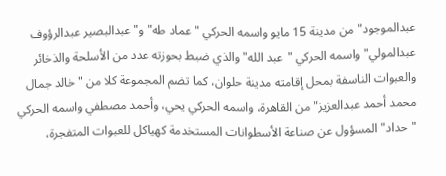عبدالموجود" من مدينة 15 مايو واسمه الحركي "عماد طه" و"عبدالبصير عبدالرؤوف عبدالمولي" واسمه الحركي "عبد الله" والذي ضبط بحوزته عدد من الأسلحة والذخائر والعبوات الناسفة بمحل إقامته مدينة حلوان، كما تضم المجموعة كلا من "خالد جمال محمد أحمد عبدالعزيز" من القاهرة، واسمه الحركي يحي، وأحمد مصطفي واسمه الحركي "حداد" المسؤول عن صناعة الأسطوانات المستخدمة كهياكل للعبوات المتفجرة،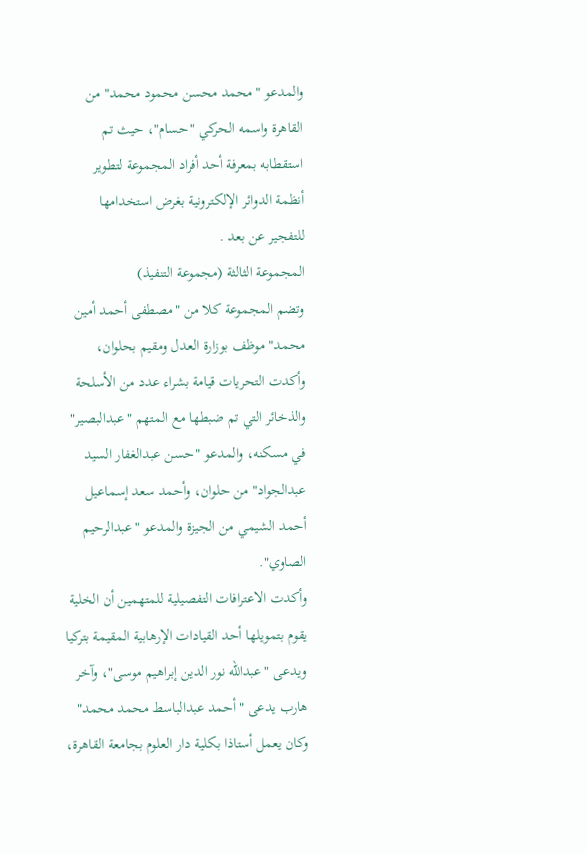والمدعو "محمد محسن محمود محمد" من القاهرة واسمه الحركي "حسام"، حيث تم استقطابه بمعرفة أحد أفراد المجموعة لتطوير أنظمة الدوائر الإلكترونية بغرض استخدامها للتفجير عن بعد .
المجموعة الثالثة (مجموعة التنفيذ)
وتضم المجموعة كلا من "مصطفى أحمد أمين محمد" موظف بوزارة العدل ومقيم بحلوان، وأكدت التحريات قيامة بشراء عدد من الأسلحة والذخائر التي تم ضبطها مع المتهم "عبدالبصير" في مسكنه، والمدعو "حسن عبدالغفار السيد عبدالجواد" من حلوان، وأحمد سعد إسماعيل أحمد الشيمي من الجيزة والمدعو "عبدالرحيم الصاوي".
وأكدت الاعترافات التفصيلية للمتهمين أن الخلية يقوم بتمويلها أحد القيادات الإرهابية المقيمة بتركيا ويدعى "عبدالله نور الدين إبراهيم موسى"، وآخر هارب يدعى "أحمد عبدالباسط محمد محمد" وكان يعمل أستاذا بكلية دار العلوم بجامعة القاهرة،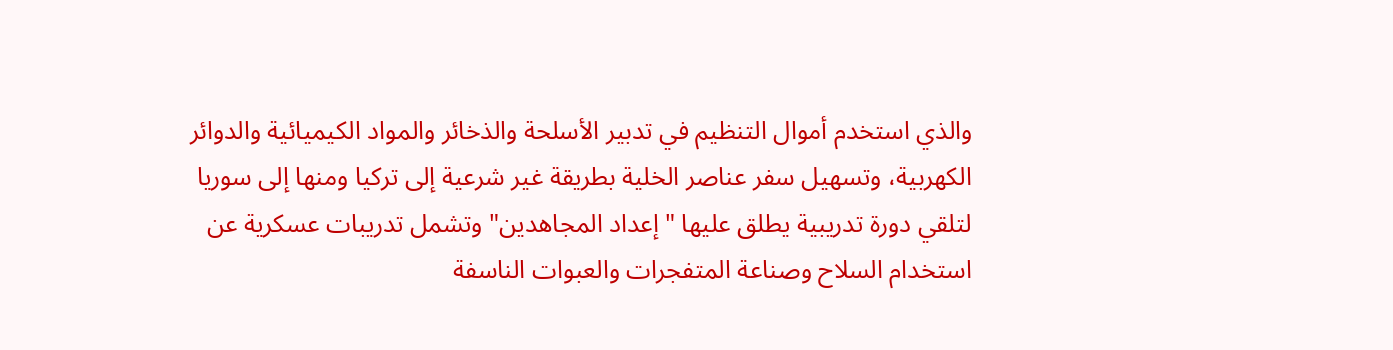والذي استخدم أموال التنظيم في تدبير الأسلحة والذخائر والمواد الكيميائية والدوائر الكهربية، وتسهيل سفر عناصر الخلية بطريقة غير شرعية إلى تركيا ومنها إلى سوريا لتلقي دورة تدريبية يطلق عليها "إعداد المجاهدين" وتشمل تدريبات عسكرية عن استخدام السلاح وصناعة المتفجرات والعبوات الناسفة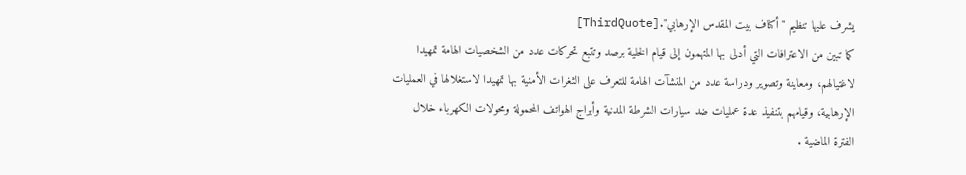يشرف عليها تنظيم "أكناف بيت المقدس الإرهابي".[ThirdQuote]
كما تبين من الاعترافات التي أدلى بها المتهمون إلى قيام الخلية برصد وتتبع تحركات عدد من الشخصيات الهامة تمهيدا لاغتيالهم، ومعاينة وتصوير ودراسة عدد من المنشآت الهامة للتعرف على الثغرات الأمنية بها تمهيدا لاستغلالها في العمليات الإرهابية، وقيامهم بتنفيذ عدة عمليات ضد سيارات الشرطة المدنية وأبراج الهواتف المحمولة ومحولات الكهرباء خلال الفترة الماضية .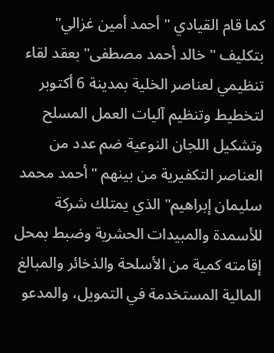كما قام القيادي "أحمد أمين غزالي" بتكليف "خالد أحمد مصطفى" بعقد لقاء تنظيمي لعناصر الخلية بمدينة 6 أكتوبر لتخطيط وتنظيم آليات العمل المسلح وتشكيل اللجان النوعية ضم عدد من العناصر التكفيرية من بينهم "أحمد محمد سليمان إبراهيم" الذي يمتلك شركة للأسمدة والمبيدات الحشرية وضبط بمحل إقامته كمية من الأسلحة والذخائر والمبالغ المالية المستخدمة في التمويل، والمدعو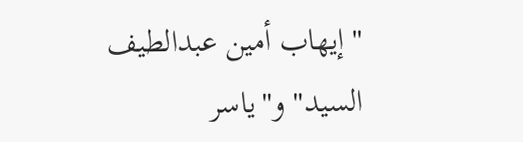"إيهاب أمين عبدالطيف السيد" و"ياسر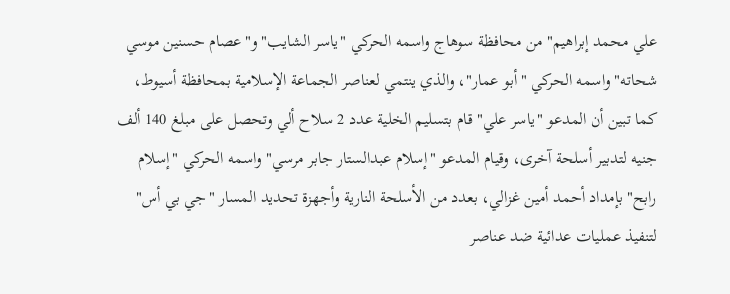علي محمد إبراهيم" من محافظة سوهاج واسمه الحركي "ياسر الشايب" و"عصام حسنين موسي شحاته" واسمه الحركي "أبو عمار"، والذي ينتمي لعناصر الجماعة الإسلامية بمحافظة أسيوط، كما تبين أن المدعو "ياسر علي" قام بتسليم الخلية عدد 2 سلاح ألي وتحصل على مبلغ 140 ألف جنيه لتدبير أسلحة آخرى، وقيام المدعو "إسلام عبدالستار جابر مرسي" واسمه الحركي "إسلام رابح" بإمداد أحمد أمين غزالي، بعدد من الأسلحة النارية وأجهزة تحديد المسار "جي بي أس" لتنفيذ عمليات عدائية ضد عناصر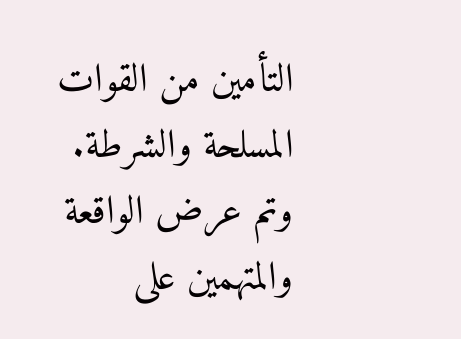التأمين من القوات المسلحة والشرطة.
وتم عرض الواقعة والمتهمين على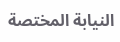النيابة المختصة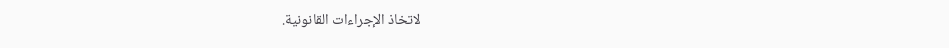لاتخاذ الإجراءات القانونية.